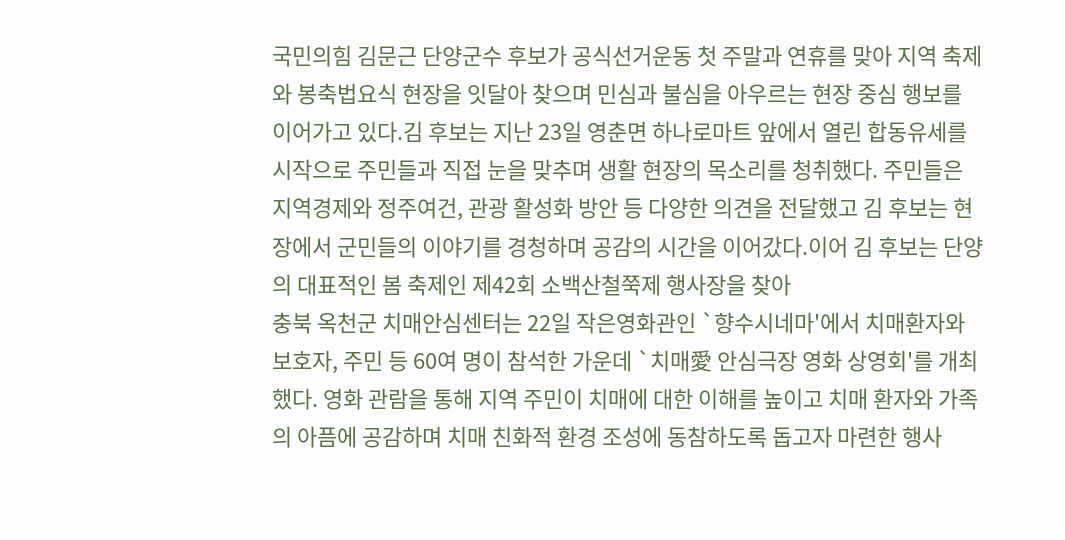국민의힘 김문근 단양군수 후보가 공식선거운동 첫 주말과 연휴를 맞아 지역 축제와 봉축법요식 현장을 잇달아 찾으며 민심과 불심을 아우르는 현장 중심 행보를 이어가고 있다.김 후보는 지난 23일 영춘면 하나로마트 앞에서 열린 합동유세를 시작으로 주민들과 직접 눈을 맞추며 생활 현장의 목소리를 청취했다. 주민들은 지역경제와 정주여건, 관광 활성화 방안 등 다양한 의견을 전달했고 김 후보는 현장에서 군민들의 이야기를 경청하며 공감의 시간을 이어갔다.이어 김 후보는 단양의 대표적인 봄 축제인 제42회 소백산철쭉제 행사장을 찾아
충북 옥천군 치매안심센터는 22일 작은영화관인 `향수시네마'에서 치매환자와 보호자, 주민 등 60여 명이 참석한 가운데 `치매愛 안심극장 영화 상영회'를 개최했다. 영화 관람을 통해 지역 주민이 치매에 대한 이해를 높이고 치매 환자와 가족의 아픔에 공감하며 치매 친화적 환경 조성에 동참하도록 돕고자 마련한 행사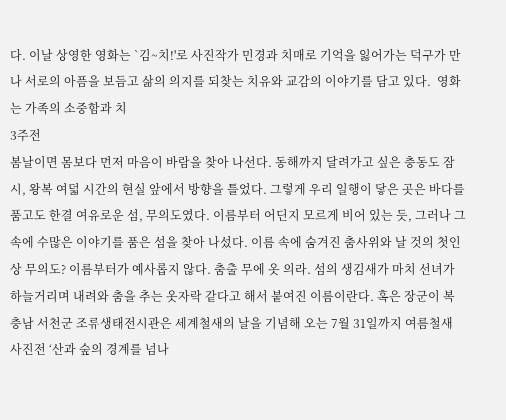다. 이날 상영한 영화는 `김~치!'로 사진작가 민경과 치매로 기억을 잃어가는 덕구가 만나 서로의 아픔을 보듬고 삶의 의지를 되찾는 치유와 교감의 이야기를 담고 있다.  영화는 가족의 소중함과 치
3주전
봄날이면 몸보다 먼저 마음이 바람을 찾아 나선다. 동해까지 달려가고 싶은 충동도 잠시, 왕복 여덟 시간의 현실 앞에서 방향을 틀었다. 그렇게 우리 일행이 닿은 곳은 바다를 품고도 한결 여유로운 섬, 무의도였다. 이름부터 어딘지 모르게 비어 있는 듯, 그러나 그 속에 수많은 이야기를 품은 섬을 찾아 나섰다. 이름 속에 숨겨진 춤사위와 날 것의 첫인상 무의도? 이름부터가 예사롭지 않다. 춤출 무에 옷 의라. 섬의 생김새가 마치 선녀가 하늘거리며 내려와 춤을 추는 옷자락 같다고 해서 붙여진 이름이란다. 혹은 장군이 복
충남 서천군 조류생태전시관은 세계철새의 날을 기념해 오는 7월 31일까지 여름철새 사진전 ‘산과 숲의 경계를 넘나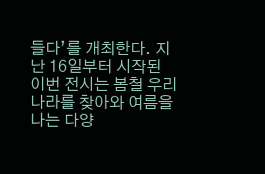들다’를 개최한다. 지난 16일부터 시작된 이번 전시는 봄철 우리나라를 찾아와 여름을 나는 다양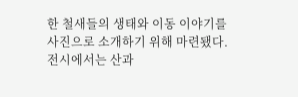한 철새들의 생태와 이동 이야기를 사진으로 소개하기 위해 마련됐다. 전시에서는 산과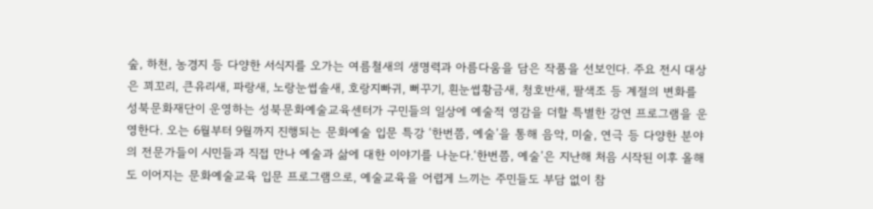숲, 하천, 농경지 등 다양한 서식지를 오가는 여름철새의 생명력과 아름다움을 담은 작품을 선보인다. 주요 전시 대상은 꾀꼬리, 큰유리새, 파랑새, 노랑눈썹솔새, 호랑지빠귀, 뻐꾸기, 흰눈썹황금새, 청호반새, 팔색조 등 계절의 변화를
성북문화재단이 운영하는 성북문화예술교육센터가 구민들의 일상에 예술적 영감을 더할 특별한 강연 프로그램을 운영한다. 오는 6월부터 9월까지 진행되는 문화예술 입문 특강 ‘한번쯤, 예술’을 통해 음악, 미술, 연극 등 다양한 분야의 전문가들이 시민들과 직접 만나 예술과 삶에 대한 이야기를 나눈다.‘한번쯤, 예술’은 지난해 처음 시작된 이후 올해도 이어지는 문화예술교육 입문 프로그램으로, 예술교육을 어렵게 느끼는 주민들도 부담 없이 참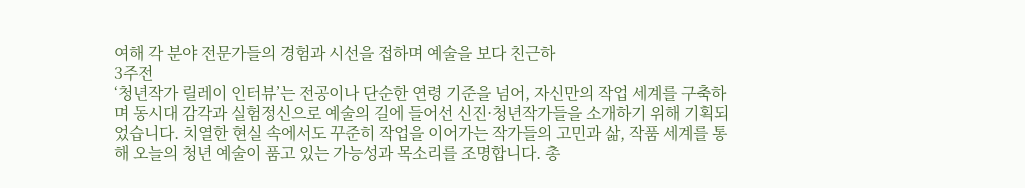여해 각 분야 전문가들의 경험과 시선을 접하며 예술을 보다 친근하
3주전
‘청년작가 릴레이 인터뷰’는 전공이나 단순한 연령 기준을 넘어, 자신만의 작업 세계를 구축하며 동시대 감각과 실험정신으로 예술의 길에 들어선 신진·청년작가들을 소개하기 위해 기획되었습니다. 치열한 현실 속에서도 꾸준히 작업을 이어가는 작가들의 고민과 삶, 작품 세계를 통해 오늘의 청년 예술이 품고 있는 가능성과 목소리를 조명합니다. 총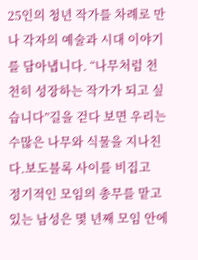25인의 청년 작가를 차례로 만나 각자의 예술과 시대 이야기를 담아냅니다. “나무처럼 천천히 성장하는 작가가 되고 싶습니다”길을 걷다 보면 우리는 수많은 나무와 식물을 지나친다.보도블록 사이를 비집고
정기적인 모임의 총무를 맡고 있는 남성은 몇 년째 모임 안에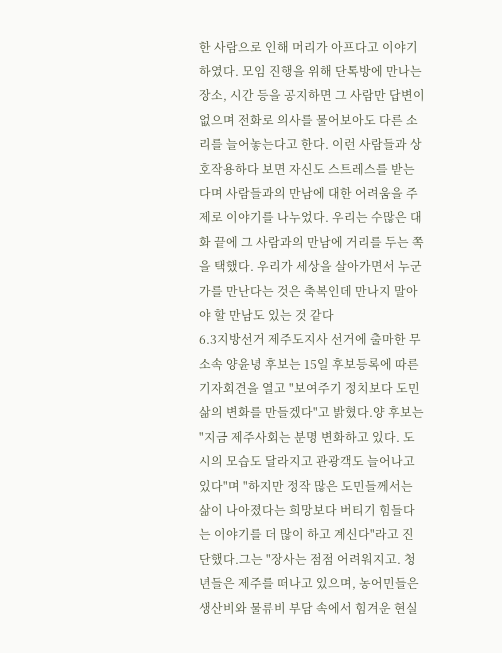한 사람으로 인해 머리가 아프다고 이야기하였다. 모임 진행을 위해 단톡방에 만나는 장소, 시간 등을 공지하면 그 사람만 답변이 없으며 전화로 의사를 물어보아도 다른 소리를 늘어놓는다고 한다. 이런 사람들과 상호작용하다 보면 자신도 스트레스를 받는다며 사람들과의 만남에 대한 어려움을 주제로 이야기를 나누었다. 우리는 수많은 대화 끝에 그 사람과의 만남에 거리를 두는 쪽을 택했다. 우리가 세상을 살아가면서 누군가를 만난다는 것은 축복인데 만나지 말아야 할 만남도 있는 것 같다
6.3지방선거 제주도지사 선거에 출마한 무소속 양윤녕 후보는 15일 후보등록에 따른 기자회견을 열고 "보여주기 정치보다 도민 삶의 변화를 만들겠다"고 밝혔다.양 후보는 "지금 제주사회는 분명 변화하고 있다. 도시의 모습도 달라지고 관광객도 늘어나고 있다"며 "하지만 정작 많은 도민들께서는 삶이 나아졌다는 희망보다 버티기 힘들다는 이야기를 더 많이 하고 계신다"라고 진단했다.그는 "장사는 점점 어려워지고. 청년들은 제주를 떠나고 있으며, 농어민들은 생산비와 물류비 부담 속에서 힘겨운 현실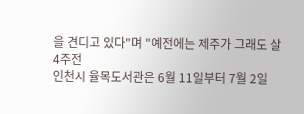을 견디고 있다"며 "예전에는 제주가 그래도 살
4주전
인천시 율목도서관은 6월 11일부터 7월 2일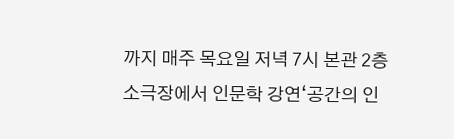까지 매주 목요일 저녁 7시 본관 2층 소극장에서 인문학 강연‘공간의 인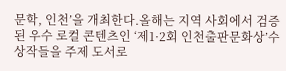문학, 인천’을 개최한다.올해는 지역 사회에서 검증된 우수 로컬 콘텐츠인 ‘제1·2회 인천출판문화상’수상작들을 주제 도서로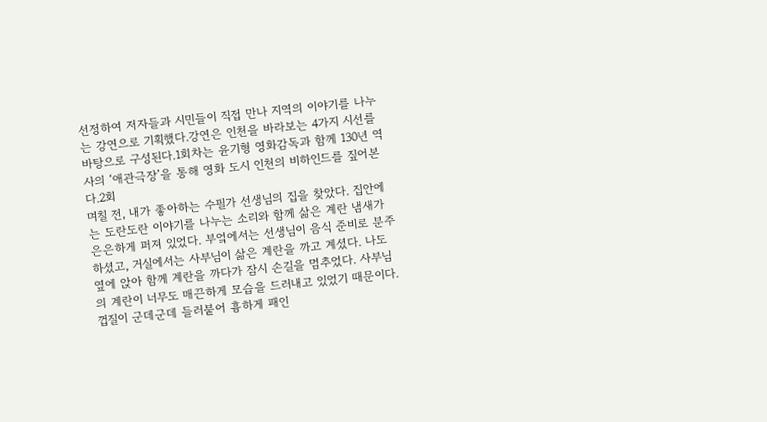선정하여 저자들과 시민들이 직접 만나 지역의 이야기를 나누는 강연으로 기획했다.강연은 인천을 바라보는 4가지 시선를 바탕으로 구성된다.1회차는 윤기형 영화감독과 함께 130년 역사의 ‘애관극장’을 통해 영화 도시 인천의 비하인드를 짚어본다.2회
며칠 전, 내가 좋아하는 수필가 선생님의 집을 찾았다. 집안에는 도란도란 이야기를 나누는 소리와 함께 삶은 계란 냄새가 은은하게 퍼져 있었다. 부엌에서는 선생님이 음식 준비로 분주하셨고, 거실에서는 사부님이 삶은 계란을 까고 계셨다. 나도 옆에 앉아 함께 계란을 까다가 잠시 손길을 멈추었다. 사부님의 계란이 너무도 매끈하게 모습을 드러내고 있었기 때문이다. 껍질이 군데군데 들러붙어 흉하게 패인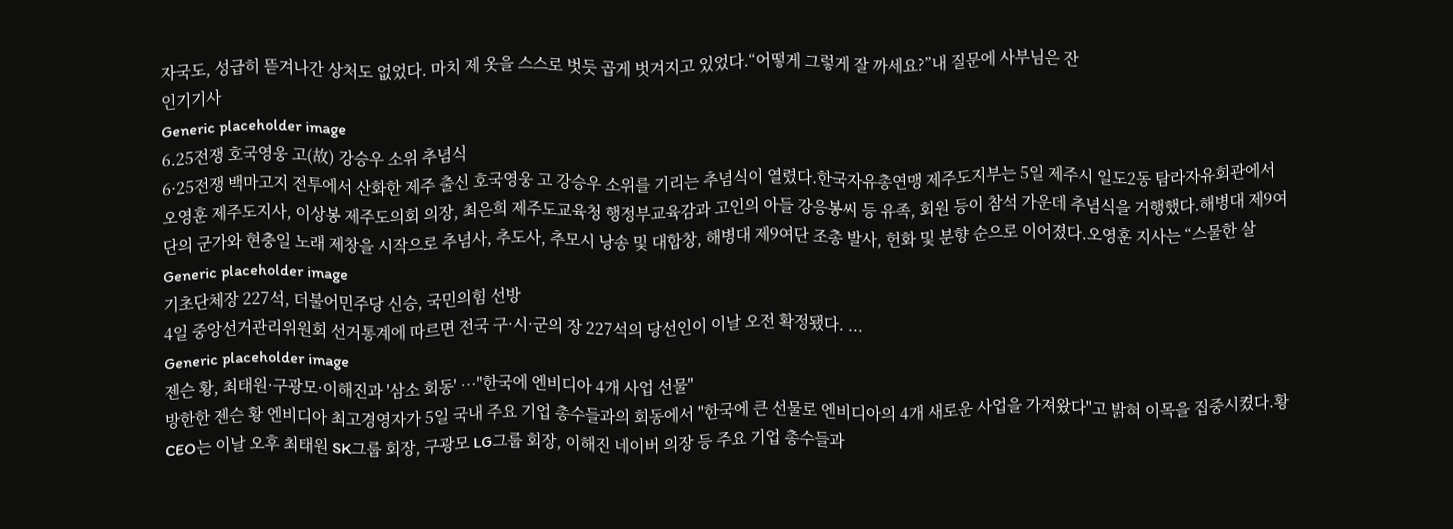자국도, 성급히 뜯겨나간 상처도 없었다. 마치 제 옷을 스스로 벗듯 곱게 벗겨지고 있었다.“어떻게 그렇게 잘 까세요?”내 질문에 사부님은 잔
인기기사
Generic placeholder image
6.25전쟁 호국영웅 고(故) 강승우 소위 추념식
6·25전쟁 백마고지 전투에서 산화한 제주 출신 호국영웅 고 강승우 소위를 기리는 추념식이 열렸다.한국자유총연맹 제주도지부는 5일 제주시 일도2동 탐라자유회관에서 오영훈 제주도지사, 이상봉 제주도의회 의장, 최은희 제주도교육청 행정부교육감과 고인의 아들 강응봉씨 등 유족, 회원 등이 참석 가운데 추념식을 거행했다.해병대 제9여단의 군가와 현충일 노래 제창을 시작으로 추념사, 추도사, 추모시 낭송 및 대합창, 해병대 제9여단 조총 발사, 헌화 및 분향 순으로 이어졌다.오영훈 지사는 “스물한 살
Generic placeholder image
기초단체장 227석, 더불어민주당 신승, 국민의힘 선방
4일 중앙선거관리위원회 선거통계에 따르면 전국 구·시·군의 장 227석의 당선인이 이날 오전 확정됐다. ...
Generic placeholder image
젠슨 황, 최태원·구광모·이해진과 '삼소 회동' …"한국에 엔비디아 4개 사업 선물"
방한한 젠슨 황 엔비디아 최고경영자가 5일 국내 주요 기업 총수들과의 회동에서 "한국에 큰 선물로 엔비디아의 4개 새로운 사업을 가져왔다"고 밝혀 이목을 집중시켰다.황 CEO는 이날 오후 최태원 SK그룹 회장, 구광모 LG그룹 회장, 이해진 네이버 의장 등 주요 기업 총수들과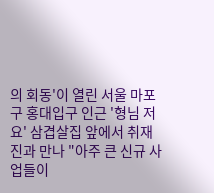의 회동'이 열린 서울 마포구 홍대입구 인근 '형님 저요' 삼겹살집 앞에서 취재진과 만나 "아주 큰 신규 사업들이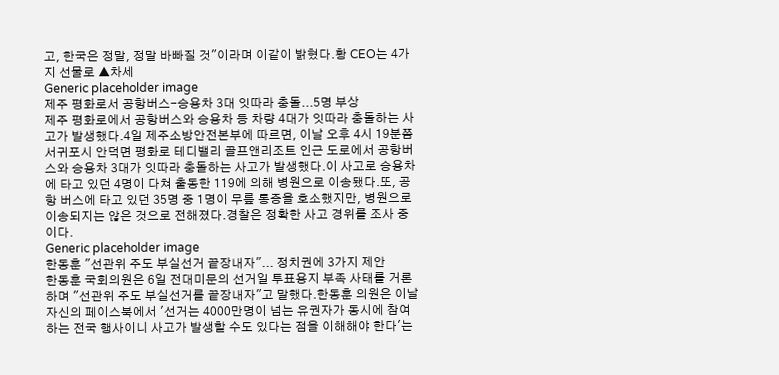고, 한국은 정말, 정말 바빠질 것"이라며 이같이 밝혔다.황 CEO는 4가지 선물로 ▲차세
Generic placeholder image
제주 평화로서 공항버스-승용차 3대 잇따라 충돌...5명 부상
제주 평화로에서 공항버스와 승용차 등 차량 4대가 잇따라 충돌하는 사고가 발생했다.4일 제주소방안전본부에 따르면, 이날 오후 4시 19분쯤 서귀포시 안덕면 평화로 테디밸리 골프앤리조트 인근 도로에서 공항버스와 승용차 3대가 잇따라 충돌하는 사고가 발생했다.이 사고로 승용차에 타고 있던 4명이 다쳐 출동한 119에 의해 병원으로 이송됐다.또, 공항 버스에 타고 있던 35명 중 1명이 무릎 통증을 호소했지만, 병원으로 이송되지는 않은 것으로 전해졌다.경찰은 정확한 사고 경위를 조사 중이다.
Generic placeholder image
한동훈 "선관위 주도 부실선거 끝장내자"... 정치권에 3가지 제안
한동훈 국회의원은 6일 전대미문의 선거일 투표용지 부족 사태를 거론하며 "선관위 주도 부실선거를 끝장내자"고 말했다.한동훈 의원은 이날 자신의 페이스북에서 '선거는 4000만명이 넘는 유권자가 동시에 참여하는 전국 행사이니 사고가 발생할 수도 있다는 점을 이해해야 한다'는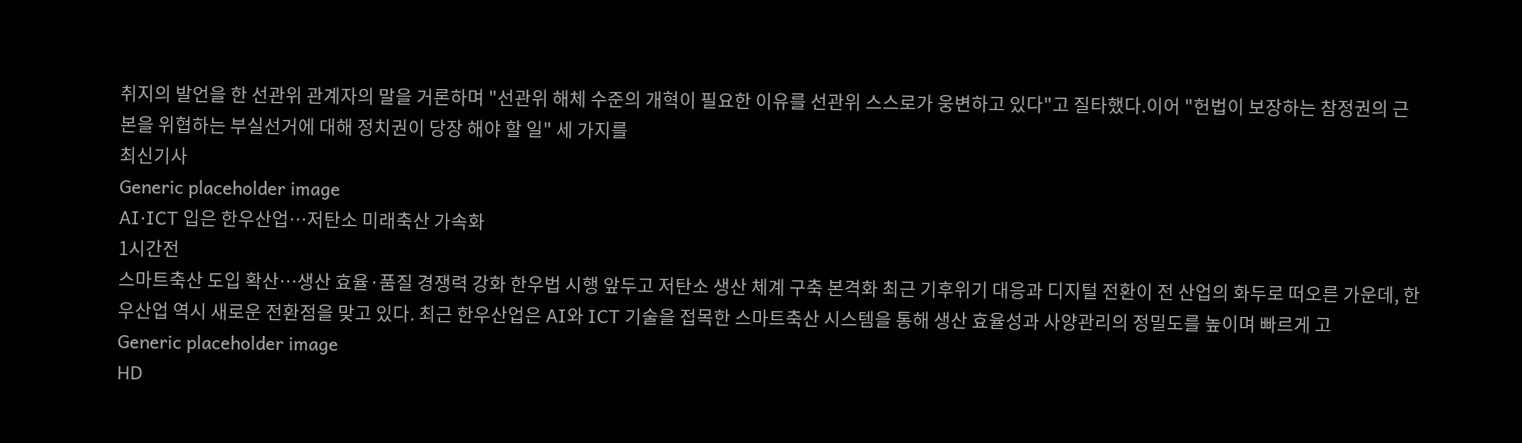취지의 발언을 한 선관위 관계자의 말을 거론하며 "선관위 해체 수준의 개혁이 필요한 이유를 선관위 스스로가 웅변하고 있다"고 질타했다.이어 "헌법이 보장하는 참정권의 근본을 위협하는 부실선거에 대해 정치권이 당장 해야 할 일" 세 가지를
최신기사
Generic placeholder image
AI·ICT 입은 한우산업…저탄소 미래축산 가속화
1시간전
스마트축산 도입 확산…생산 효율·품질 경쟁력 강화 한우법 시행 앞두고 저탄소 생산 체계 구축 본격화 최근 기후위기 대응과 디지털 전환이 전 산업의 화두로 떠오른 가운데, 한우산업 역시 새로운 전환점을 맞고 있다. 최근 한우산업은 AI와 ICT 기술을 접목한 스마트축산 시스템을 통해 생산 효율성과 사양관리의 정밀도를 높이며 빠르게 고
Generic placeholder image
HD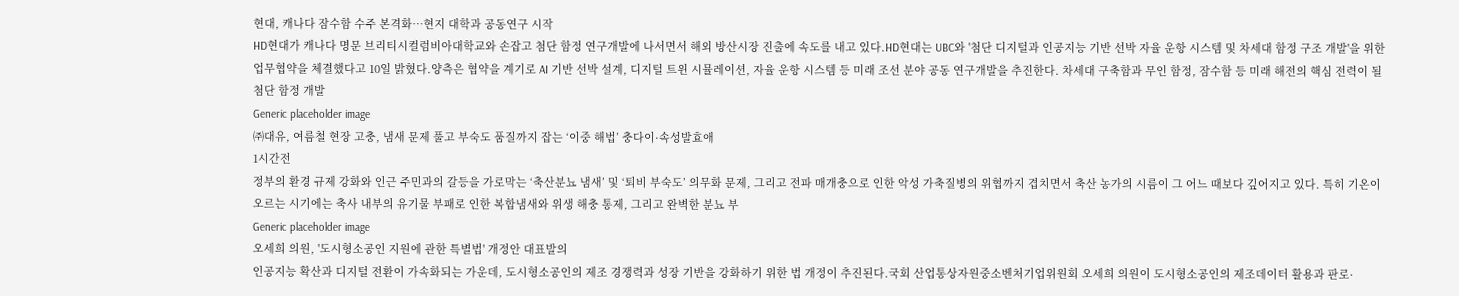현대, 캐나다 잠수함 수주 본격화…현지 대학과 공동연구 시작
HD현대가 캐나다 명문 브리티시컬럼비아대학교와 손잡고 첨단 함정 연구개발에 나서면서 해외 방산시장 진출에 속도를 내고 있다.HD현대는 UBC와 '첨단 디지털과 인공지능 기반 선박 자율 운항 시스템 및 차세대 함정 구조 개발'을 위한 업무협약을 체결했다고 10일 밝혔다.양측은 협약을 계기로 AI 기반 선박 설계, 디지털 트윈 시뮬레이션, 자율 운항 시스템 등 미래 조선 분야 공동 연구개발을 추진한다. 차세대 구축함과 무인 함정, 잠수함 등 미래 해전의 핵심 전력이 될 첨단 함정 개발
Generic placeholder image
㈜대유, 여름철 현장 고충, 냄새 문제 풀고 부숙도 품질까지 잡는 ‘이중 해법’ 충다이·속성발효애
1시간전
정부의 환경 규제 강화와 인근 주민과의 갈등을 가로막는 ‘축산분뇨 냄새’ 및 ‘퇴비 부숙도’ 의무화 문제, 그리고 전파 매개충으로 인한 악성 가축질병의 위협까지 겹치면서 축산 농가의 시름이 그 어느 때보다 깊어지고 있다. 특히 기온이 오르는 시기에는 축사 내부의 유기물 부패로 인한 복합냄새와 위생 해충 통제, 그리고 완벽한 분뇨 부
Generic placeholder image
오세희 의원, '도시형소공인 지원에 관한 특별법' 개정안 대표발의
인공지능 확산과 디지털 전환이 가속화되는 가운데, 도시형소공인의 제조 경쟁력과 성장 기반을 강화하기 위한 법 개정이 추진된다.국회 산업통상자원중소벤처기업위원회 오세희 의원이 도시형소공인의 제조데이터 활용과 판로·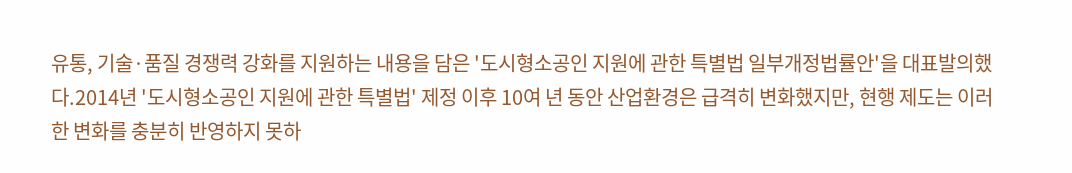유통, 기술·품질 경쟁력 강화를 지원하는 내용을 담은 '도시형소공인 지원에 관한 특별법 일부개정법률안'을 대표발의했다.2014년 '도시형소공인 지원에 관한 특별법' 제정 이후 10여 년 동안 산업환경은 급격히 변화했지만, 현행 제도는 이러한 변화를 충분히 반영하지 못하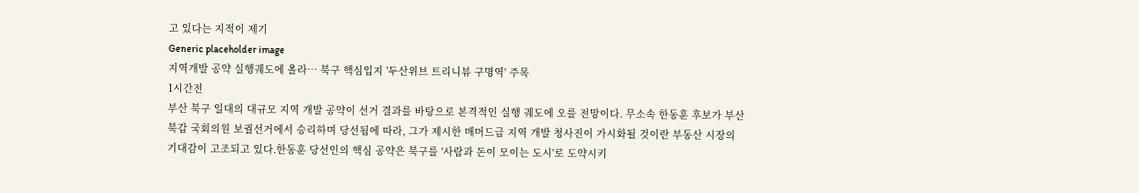고 있다는 지적이 제기
Generic placeholder image
지역개발 공약 실행궤도에 올라… 북구 핵심입지 '두산위브 트리니뷰 구명역' 주목
1시간전
부산 북구 일대의 대규모 지역 개발 공약이 선거 결과를 바탕으로 본격적인 실행 궤도에 오를 전망이다. 무소속 한동훈 후보가 부산 북갑 국회의원 보궐선거에서 승리하며 당선됨에 따라, 그가 제시한 매머드급 지역 개발 청사진이 가시화될 것이란 부동산 시장의 기대감이 고조되고 있다.한동훈 당선인의 핵심 공약은 북구를 '사람과 돈이 모이는 도시'로 도약시키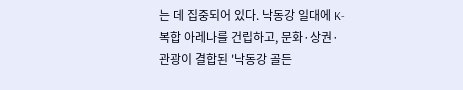는 데 집중되어 있다. 낙동강 일대에 K-복합 아레나를 건립하고, 문화·상권·관광이 결합된 '낙동강 골든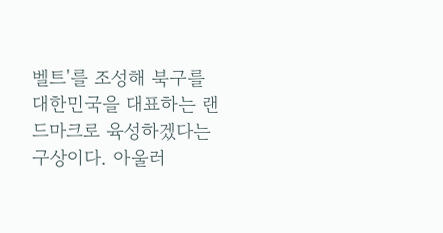벨트'를 조성해 북구를 대한민국을 대표하는 랜드마크로 육성하겠다는 구상이다. 아울러